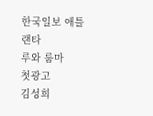한국일보 애틀랜타
루와 룸마
첫광고
김성희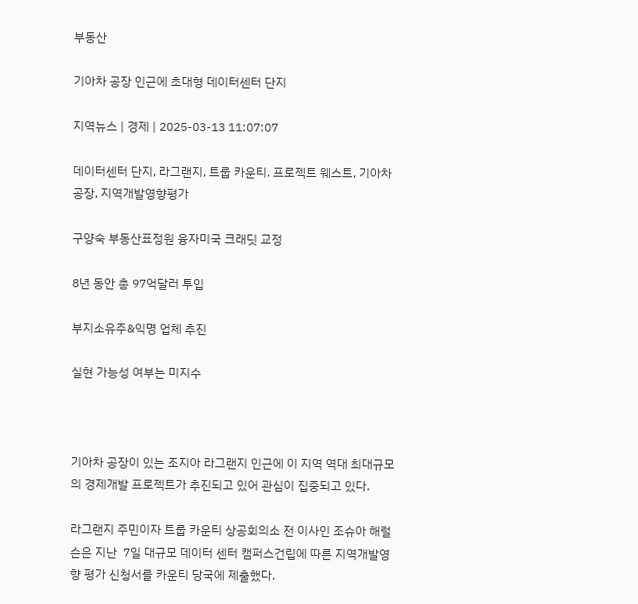부동산

기아차 공장 인근에 초대형 데이터센터 단지

지역뉴스 | 경제 | 2025-03-13 11:07:07

데이터센터 단지, 라그랜지, 트룹 카운티. 프로젝트 웨스트, 기아차 공장, 지역개발영향평가

구양숙 부동산표정원 융자미국 크래딧 교정

8년 동안 총 97억달러 투입

부지소유주&익명 업체 추진

실현 가능성 여부는 미지수



기아차 공장이 있는 조지아 라그랜지 인근에 이 지역 역대 최대규모의 경제개발 프로젝트가 추진되고 있어 관심이 집중되고 있다.

라그랜지 주민이자 트룹 카운티 상공회의소 전 이사인 조슈아 해럴슨은 지난  7일 대규모 데이터 센터 캠퍼스건립에 따른 지역개발영향 평가 신청서를 카운티 당국에 제출했다.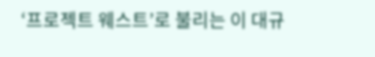‘프로젝트 웨스트’로 불리는 이 대규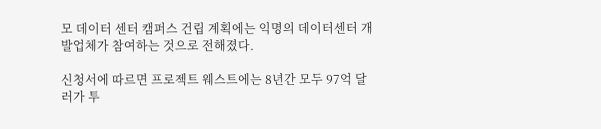모 데이터 센터 캠퍼스 건립 계획에는 익명의 데이터센터 개발업체가 참여하는 것으로 전해졌다.

신청서에 따르면 프로젝트 웨스트에는 8년간 모두 97억 달러가 투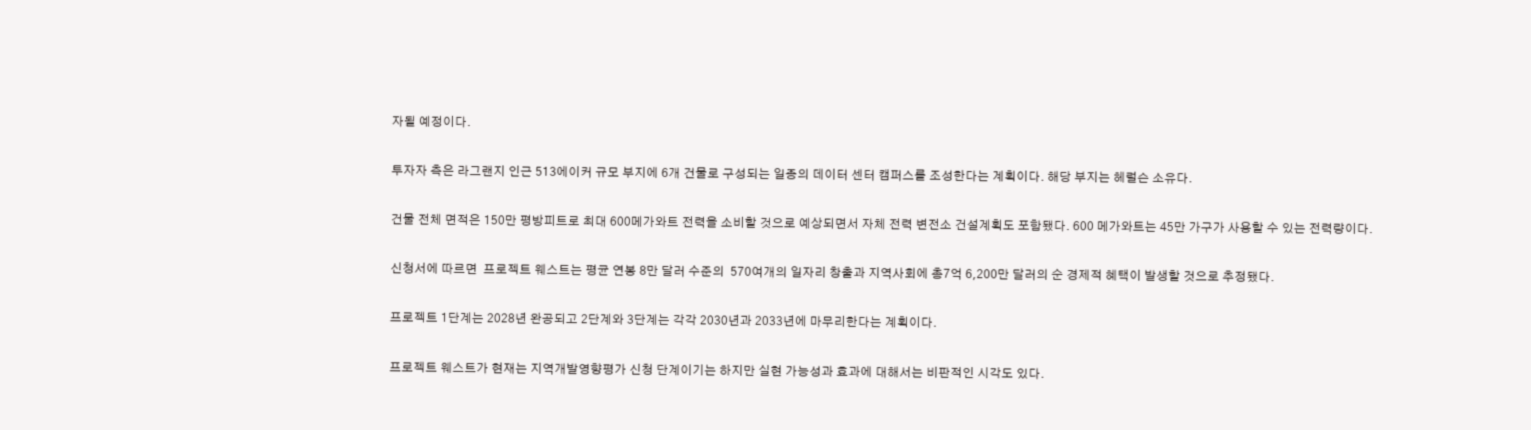자될 예정이다.

투자자 측은 라그랜지 인근 513에이커 규모 부지에 6개 건물로 구성되는 일종의 데이터 센터 캠퍼스를 조성한다는 계획이다. 해당 부지는 헤럴슨 소유다.

건물 전체 면적은 150만 평방피트로 최대 600메가와트 전력을 소비할 것으로 예상되면서 자체 전력 변전소 건설계획도 포함됐다. 600 메가와트는 45만 가구가 사용할 수 있는 전력량이다.

신청서에 따르면  프로젝트 웨스트는 평균 연봉 8만 달러 수준의  570여개의 일자리 창출과 지역사회에 총7억 6,200만 달러의 순 경제적 혜택이 발생할 것으로 추정됐다.

프로젝트 1단계는 2028년 완공되고 2단계와 3단계는 각각 2030년과 2033년에 마무리한다는 계획이다.

프로젝트 웨스트가 현재는 지역개발영향평가 신청 단계이기는 하지만 실현 가능성과 효과에 대해서는 비판적인 시각도 있다.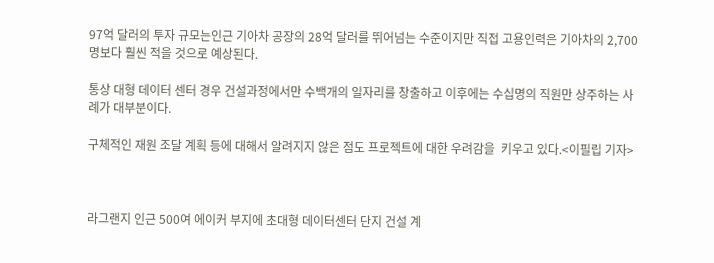97억 달러의 투자 규모는인근 기아차 공장의 28억 달러를 뛰어넘는 수준이지만 직접 고용인력은 기아차의 2,700명보다 훨씬 적을 것으로 예상된다.

통상 대형 데이터 센터 경우 건설과정에서만 수백개의 일자리를 창출하고 이후에는 수십명의 직원만 상주하는 사례가 대부분이다.

구체적인 재원 조달 계획 등에 대해서 알려지지 않은 점도 프로젝트에 대한 우려감을  키우고 있다.<이필립 기자>



라그랜지 인근 500여 에이커 부지에 초대형 데이터센터 단지 건설 계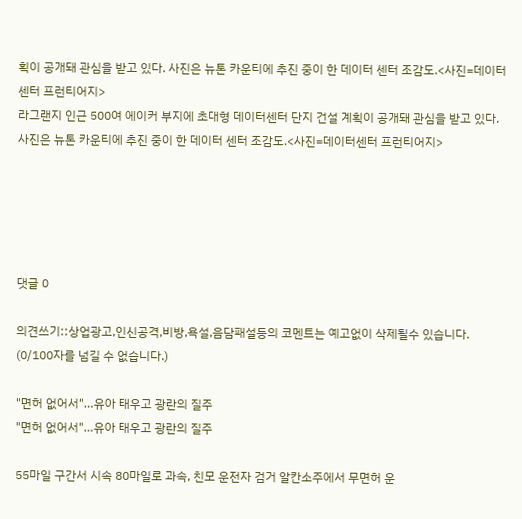획이 공개돼 관심을 받고 있다. 사진은 뉴톤 카운티에 추진 중이 한 데이터 센터 조감도.<사진=데이터센터 프런티어지>
라그랜지 인근 500여 에이커 부지에 초대형 데이터센터 단지 건설 계획이 공개돼 관심을 받고 있다. 사진은 뉴톤 카운티에 추진 중이 한 데이터 센터 조감도.<사진=데이터센터 프런티어지>





댓글 0

의견쓰기::상업광고,인신공격,비방,욕설,음담패설등의 코멘트는 예고없이 삭제될수 있습니다. (0/100자를 넘길 수 없습니다.)

"면허 없어서"…유아 태우고 광란의 질주
"면허 없어서"…유아 태우고 광란의 질주

55마일 구간서 시속 80마일로 과속, 친모 운전자 검거 알칸소주에서 무면허 운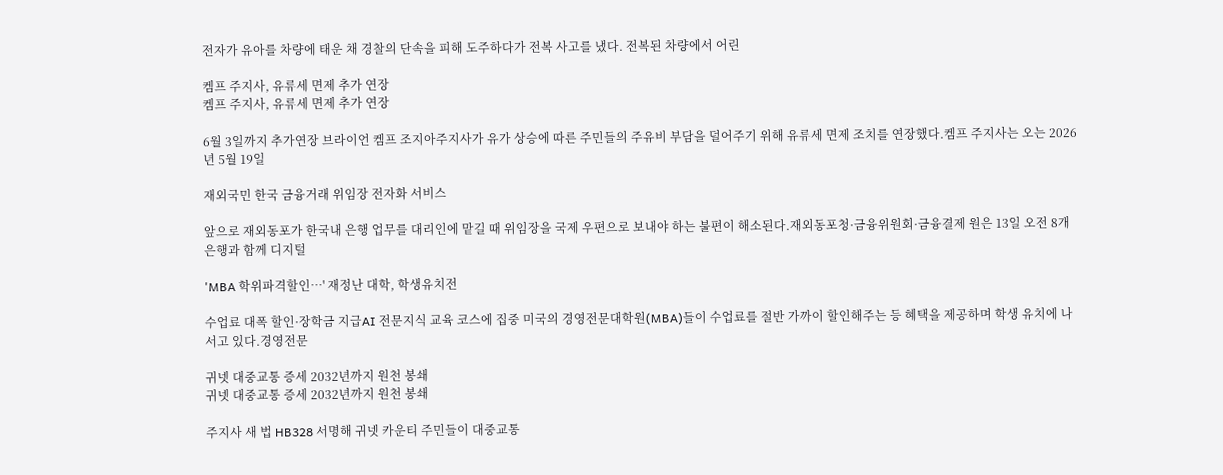전자가 유아를 차량에 태운 채 경찰의 단속을 피해 도주하다가 전복 사고를 냈다. 전복된 차량에서 어린

켐프 주지사, 유류세 면제 추가 연장
켐프 주지사, 유류세 면제 추가 연장

6월 3일까지 추가연장 브라이언 켐프 조지아주지사가 유가 상승에 따른 주민들의 주유비 부담을 덜어주기 위해 유류세 면제 조치를 연장했다.켐프 주지사는 오는 2026년 5월 19일

재외국민 한국 금융거래 위임장 전자화 서비스

앞으로 재외동포가 한국내 은행 업무를 대리인에 맡길 때 위임장을 국제 우편으로 보내야 하는 불편이 해소된다.재외동포청·금융위원회·금융결제 원은 13일 오전 8개 은행과 함께 디지털

'MBA 학위파격할인…' 재정난 대학, 학생유치전

수업료 대폭 할인·장학금 지급AI 전문지식 교육 코스에 집중 미국의 경영전문대학원(MBA)들이 수업료를 절반 가까이 할인해주는 등 혜택을 제공하며 학생 유치에 나서고 있다.경영전문

귀넷 대중교통 증세 2032년까지 원천 봉쇄
귀넷 대중교통 증세 2032년까지 원천 봉쇄

주지사 새 법 HB328 서명해 귀넷 카운티 주민들이 대중교통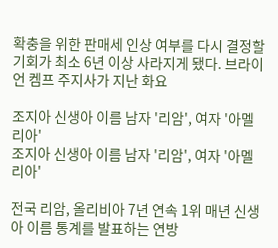확충을 위한 판매세 인상 여부를 다시 결정할 기회가 최소 6년 이상 사라지게 됐다. 브라이언 켐프 주지사가 지난 화요

조지아 신생아 이름 남자 '리암', 여자 '아멜리아'
조지아 신생아 이름 남자 '리암', 여자 '아멜리아'

전국 리암, 올리비아 7년 연속 1위 매년 신생아 이름 통계를 발표하는 연방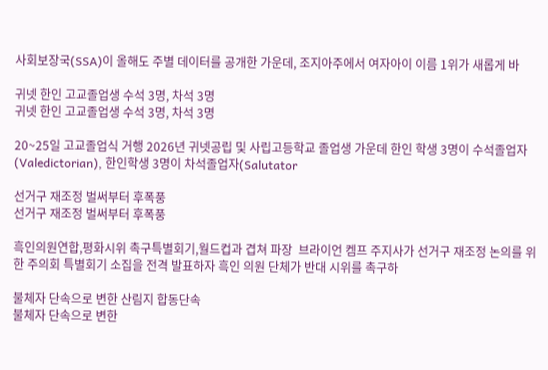사회보장국(SSA)이 올해도 주별 데이터를 공개한 가운데, 조지아주에서 여자아이 이름 1위가 새롭게 바

귀넷 한인 고교졸업생 수석 3명, 차석 3명
귀넷 한인 고교졸업생 수석 3명, 차석 3명

20~25일 고교졸업식 거행 2026년 귀넷공립 및 사립고등학교 졸업생 가운데 한인 학생 3명이 수석졸업자(Valedictorian), 한인학생 3명이 차석졸업자(Salutator

선거구 재조정 벌써부터 후폭풍
선거구 재조정 벌써부터 후폭풍

흑인의원연합,평화시위 촉구특별회기,월드컵과 겹쳐 파장  브라이언 켐프 주지사가 선거구 재조정 논의를 위한 주의회 특별회기 소집을 전격 발표하자 흑인 의원 단체가 반대 시위를 촉구하

불체자 단속으로 변한 산림지 합동단속
불체자 단속으로 변한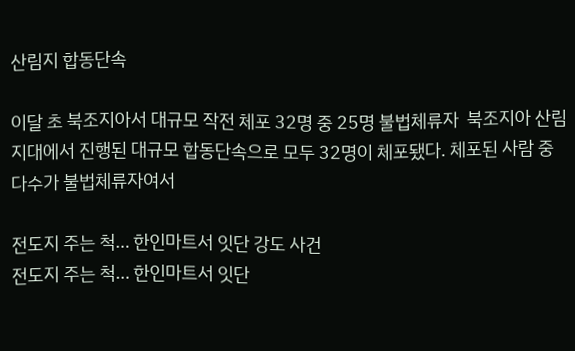산림지 합동단속

이달 초 북조지아서 대규모 작전 체포 32명 중 25명 불법체류자  북조지아 산림지대에서 진행된 대규모 합동단속으로 모두 32명이 체포됐다. 체포된 사람 중 다수가 불법체류자여서

전도지 주는 척… 한인마트서 잇단 강도 사건
전도지 주는 척… 한인마트서 잇단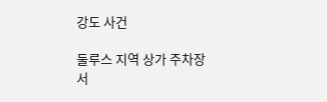강도 사건

둘루스 지역 상가 주차장서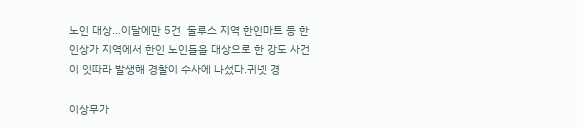노인 대상…이달에만 5건  둘루스 지역 한인마트 등 한인상가 지역에서 한인 노인들을 대상으로 한 강도 사건이 잇따라 발생해 경찰이 수사에 나섰다.귀넷 경

이상무가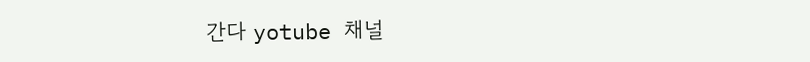간다 yotube 채널